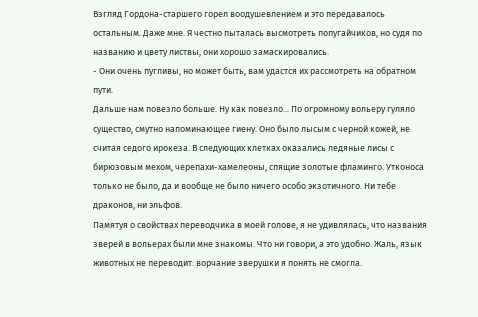Взгляд Гордона-старшего горел воодушевлением и это передавалось остальным. Даже мне. Я честно пыталась высмотреть попугайчиков, но судя по названию и цвету листвы, они хорошо замаскировались.
- Они очень пугливы, но может быть, вам удастся их рассмотреть на обратном пути.
Дальше нам повезло больше. Ну как повезло... По огромному вольеру гуляло существо, смутно напоминающее гиену. Оно было лысым с черной кожей, не считая седого ирокеза. В следующих клетках оказались ледяные лисы с бирюзовым мехом, черепахи-хамелеоны, спящие золотые фламинго. Утконоса только не было, да и вообще не было ничего особо экзотичного. Ни тебе драконов, ни эльфов.
Памятуя о свойствах переводчика в моей голове, я не удивлялась, что названия зверей в вольерах были мне знакомы. Что ни говори, а это удобно. Жаль, язык животных не переводит: ворчание зверушки я понять не смогла.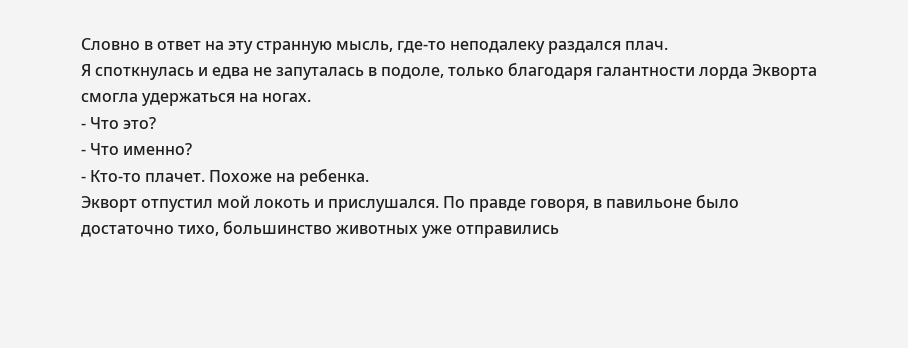Словно в ответ на эту странную мысль, где-то неподалеку раздался плач.
Я споткнулась и едва не запуталась в подоле, только благодаря галантности лорда Экворта смогла удержаться на ногах.
- Что это?
- Что именно?
- Кто-то плачет. Похоже на ребенка.
Экворт отпустил мой локоть и прислушался. По правде говоря, в павильоне было достаточно тихо, большинство животных уже отправились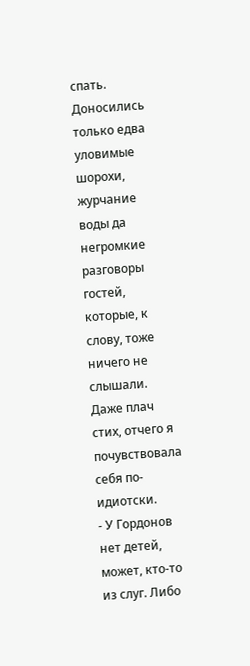спать. Доносились только едва уловимые шорохи, журчание воды да негромкие разговоры гостей, которые, к слову, тоже ничего не слышали. Даже плач стих, отчего я почувствовала себя по-идиотски.
- У Гордонов нет детей, может, кто-то из слуг. Либо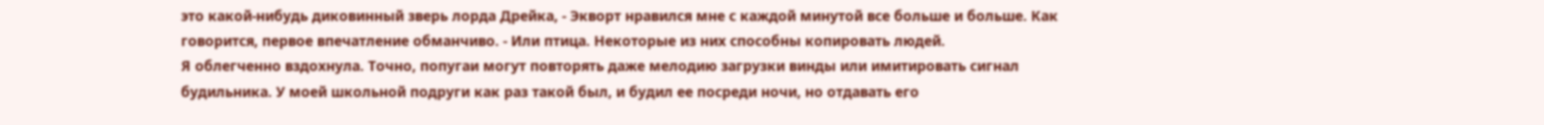это какой-нибудь диковинный зверь лорда Дрейка, - Экворт нравился мне с каждой минутой все больше и больше. Как говорится, первое впечатление обманчиво. - Или птица. Некоторые из них способны копировать людей.
Я облегченно вздохнула. Точно, попугаи могут повторять даже мелодию загрузки винды или имитировать сигнал будильника. У моей школьной подруги как раз такой был, и будил ее посреди ночи, но отдавать его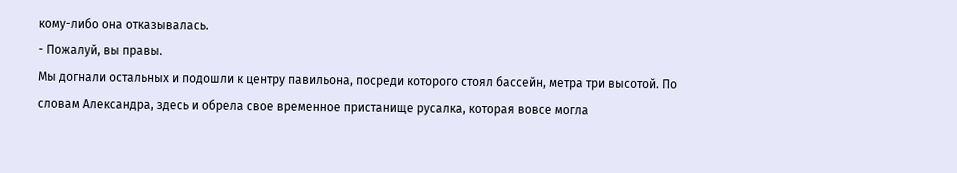кому-либо она отказывалась.
- Пожалуй, вы правы.
Мы догнали остальных и подошли к центру павильона, посреди которого стоял бассейн, метра три высотой. По словам Александра, здесь и обрела свое временное пристанище русалка, которая вовсе могла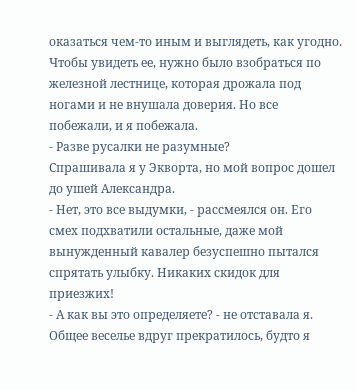оказаться чем-то иным и выглядеть, как угодно. Чтобы увидеть ее, нужно было взобраться по железной лестнице, которая дрожала под ногами и не внушала доверия. Но все побежали, и я побежала.
- Разве русалки не разумные?
Спрашивала я у Экворта, но мой вопрос дошел до ушей Александра.
- Нет, это все выдумки, - рассмеялся он. Его смех подхватили остальные, даже мой вынужденный кавалер безуспешно пытался спрятать улыбку. Никаких скидок для приезжих!
- А как вы это определяете? - не отставала я.
Общее веселье вдруг прекратилось, будто я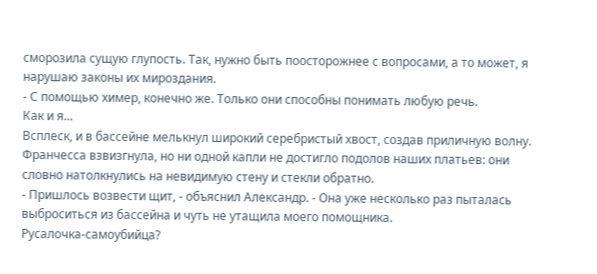сморозила сущую глупость. Так, нужно быть поосторожнее с вопросами, а то может, я нарушаю законы их мироздания.
- С помощью химер, конечно же. Только они способны понимать любую речь.
Как и я...
Всплеск, и в бассейне мелькнул широкий серебристый хвост, создав приличную волну. Франчесса взвизгнула, но ни одной капли не достигло подолов наших платьев: они словно натолкнулись на невидимую стену и стекли обратно.
- Пришлось возвести щит, - объяснил Александр. - Она уже несколько раз пыталась выброситься из бассейна и чуть не утащила моего помощника.
Русалочка-самоубийца?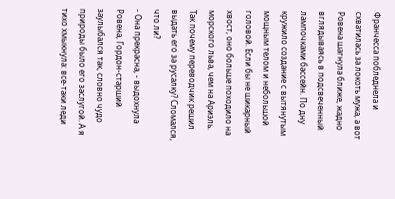Франчесса побледнела и схватилась за локоть мужа, а вот Ровена шагнула ближе, жадно вглядываясь в подсвеченный лампочками бассейн. По дну кружило создание с вытянутым мощным телом и небольшой головой. Если бы не шикарный хвост, оно больше походило на морского льва, чем на Ариэль. Так почему переводчик решил выдать его за русалку? Сломался, что ли?
- Она прекрасна, - выдохнула Ровена, Гордон-старший заулыбался так, словно чудо природы было его заслугой. А я тихо хмыкнула: все-таки леди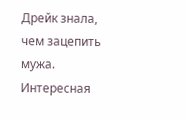Дрейк знала, чем зацепить мужа. Интересная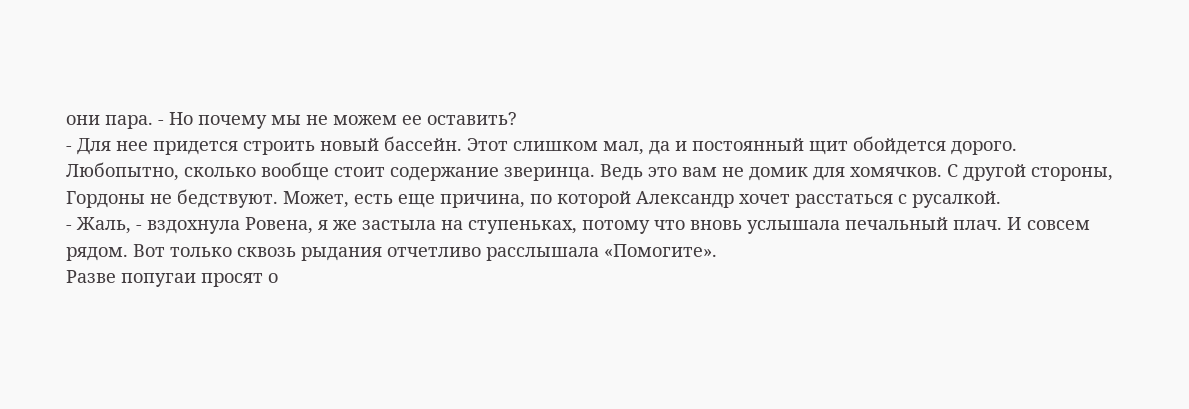они пара. - Но почему мы не можем ее оставить?
- Для нее придется строить новый бассейн. Этот слишком мал, да и постоянный щит обойдется дорого.
Любопытно, сколько вообще стоит содержание зверинца. Ведь это вам не домик для хомячков. С другой стороны, Гордоны не бедствуют. Может, есть еще причина, по которой Александр хочет расстаться с русалкой.
- Жаль, - вздохнула Ровена, я же застыла на ступеньках, потому что вновь услышала печальный плач. И совсем рядом. Вот только сквозь рыдания отчетливо расслышала «Помогите».
Разве попугаи просят о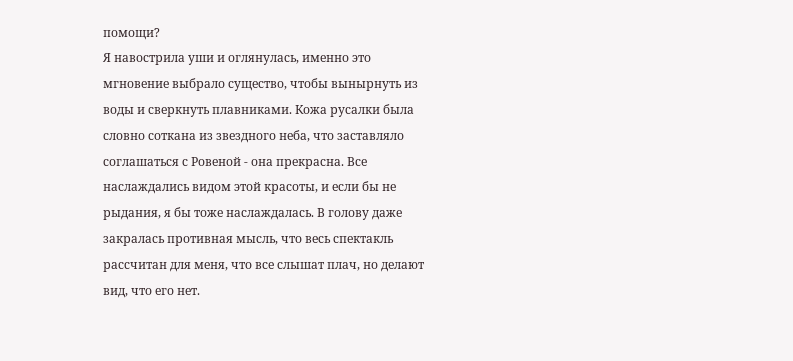помощи?
Я навострила уши и оглянулась, именно это мгновение выбрало существо, чтобы вынырнуть из воды и сверкнуть плавниками. Кожа русалки была словно соткана из звездного неба, что заставляло соглашаться с Ровеной - она прекрасна. Все наслаждались видом этой красоты, и если бы не рыдания, я бы тоже наслаждалась. В голову даже закралась противная мысль, что весь спектакль рассчитан для меня, что все слышат плач, но делают вид, что его нет.